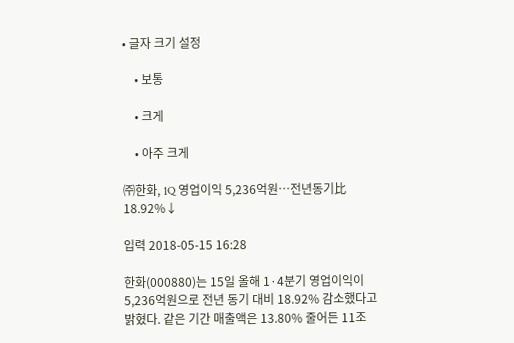• 글자 크기 설정

    • 보통

    • 크게

    • 아주 크게

㈜한화, 1Q 영업이익 5,236억원…전년동기比 18.92%↓

입력 2018-05-15 16:28

한화(000880)는 15일 올해 1·4분기 영업이익이 5,236억원으로 전년 동기 대비 18.92% 감소했다고 밝혔다. 같은 기간 매출액은 13.80% 줄어든 11조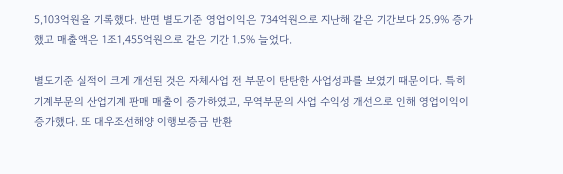5,103억원을 기록했다. 반면 별도기준 영업이익은 734억원으로 지난해 같은 기간보다 25.9% 증가했고 매출액은 1조1,455억원으로 같은 기간 1.5% 늘었다.

별도기준 실적이 크게 개선된 것은 자체사업 전 부문이 탄탄한 사업성과를 보였기 때문이다. 특히 기계부문의 산업기계 판매 매출이 증가하였고, 무역부문의 사업 수익성 개선으로 인해 영업이익이 증가했다. 또 대우조선해양 이행보증금 반환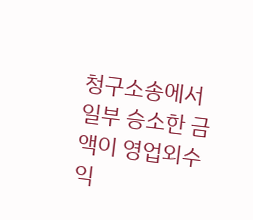청구소송에서 일부 승소한 금액이 영업외수익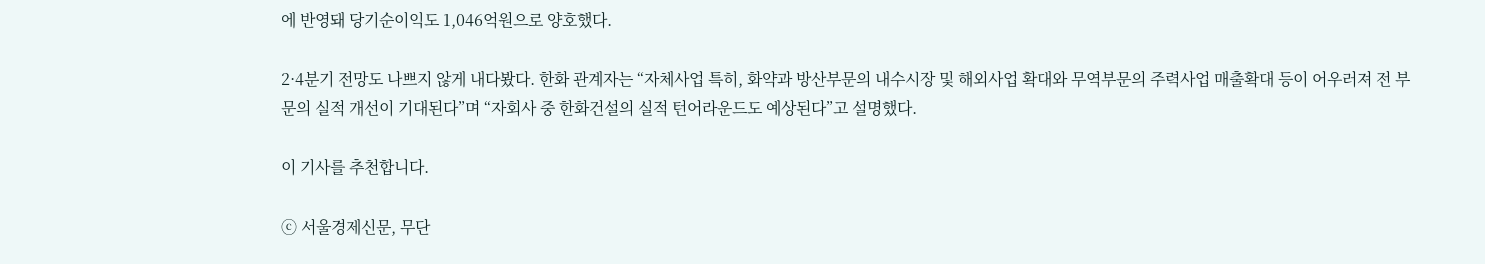에 반영돼 당기순이익도 1,046억원으로 양호했다.

2·4분기 전망도 나쁘지 않게 내다봤다. 한화 관계자는 “자체사업 특히, 화약과 방산부문의 내수시장 및 해외사업 확대와 무역부문의 주력사업 매출확대 등이 어우러져 전 부문의 실적 개선이 기대된다”며 “자회사 중 한화건설의 실적 턴어라운드도 예상된다”고 설명했다.

이 기사를 추천합니다.

ⓒ 서울경제신문, 무단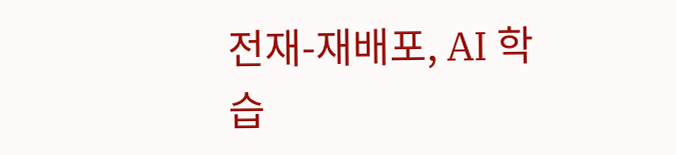전재-재배포, AI 학습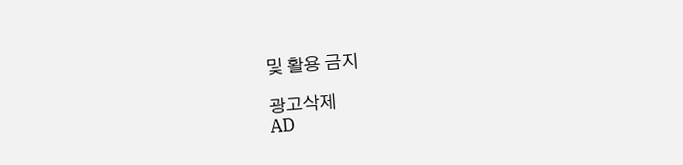및 활용 금지

광고삭제
AD